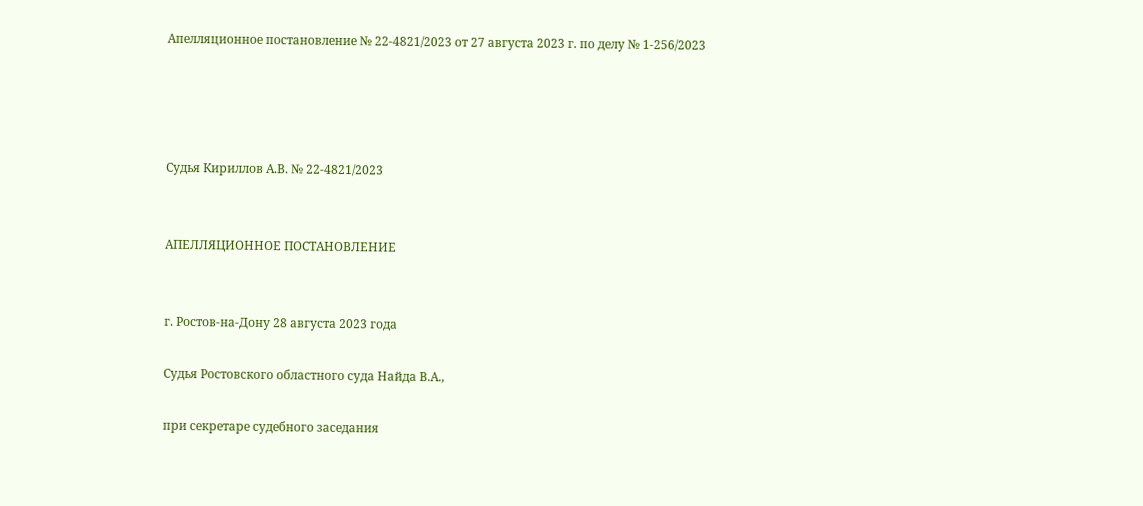Апелляционное постановление № 22-4821/2023 от 27 августа 2023 г. по делу № 1-256/2023




Судья Кириллов А.В. № 22-4821/2023


АПЕЛЛЯЦИОННОЕ ПОСТАНОВЛЕНИЕ


г. Ростов-на-Дону 28 августа 2023 года

Судья Ростовского областного суда Найда В.А.,

при секретаре судебного заседания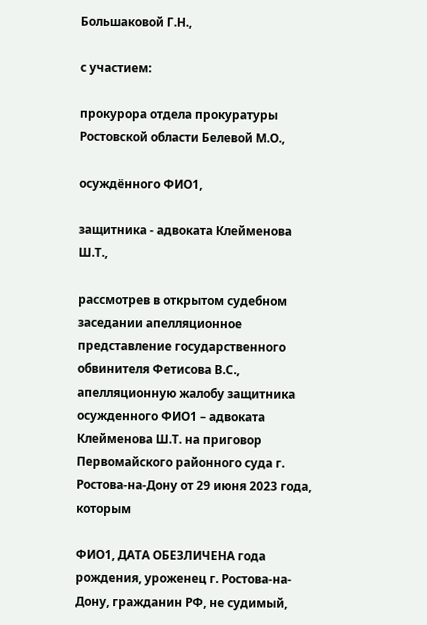Большаковой Г.Н.,

с участием:

прокурора отдела прокуратуры Ростовской области Белевой М.О.,

осуждённого ФИО1,

защитника - адвоката Клейменова Ш.Т.,

рассмотрев в открытом судебном заседании апелляционное представление государственного обвинителя Фетисова В.С., апелляционную жалобу защитника осужденного ФИО1 – адвоката Клейменова Ш.Т. на приговор Первомайского районного суда г. Ростова-на-Дону от 29 июня 2023 года, которым

ФИО1, ДАТА ОБЕЗЛИЧЕНА года рождения, уроженец г. Ростова-на-Дону, гражданин РФ, не судимый,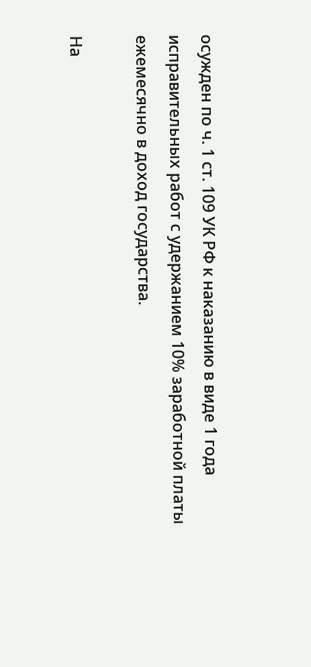осужден по ч. 1 ст. 109 УК РФ к наказанию в виде 1 года исправительных работ с удержанием 10% заработной платы ежемесячно в доход государства.

На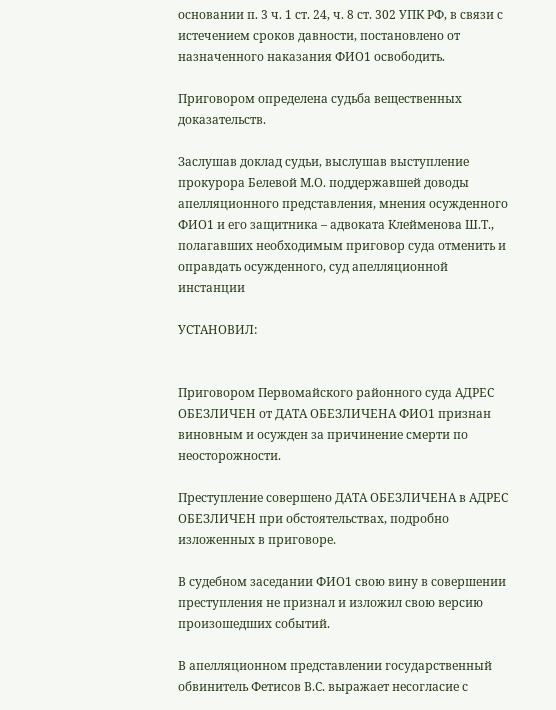основании п. 3 ч. 1 ст. 24, ч. 8 ст. 302 УПК РФ, в связи с истечением сроков давности, постановлено от назначенного наказания ФИО1 освободить.

Приговором определена судьба вещественных доказательств.

Заслушав доклад судьи, выслушав выступление прокурора Белевой М.О. поддержавшей доводы апелляционного представления, мнения осужденного ФИО1 и его защитника – адвоката Клейменова Ш.Т., полагавших необходимым приговор суда отменить и оправдать осужденного, суд апелляционной инстанции

УСТАНОВИЛ:


Приговором Первомайского районного суда АДРЕС ОБЕЗЛИЧЕН от ДАТА ОБЕЗЛИЧЕНА ФИО1 признан виновным и осужден за причинение смерти по неосторожности.

Преступление совершено ДАТА ОБЕЗЛИЧЕНА в АДРЕС ОБЕЗЛИЧЕН при обстоятельствах, подробно изложенных в приговоре.

В судебном заседании ФИО1 свою вину в совершении преступления не признал и изложил свою версию произошедших событий.

В апелляционном представлении государственный обвинитель Фетисов В.С. выражает несогласие с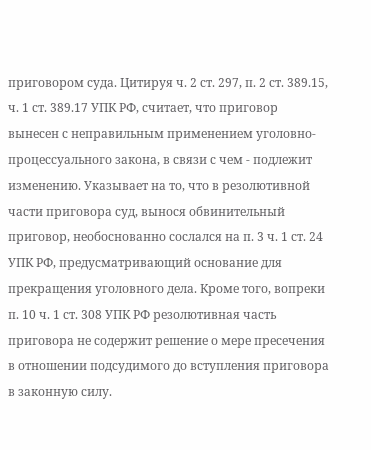приговором суда. Цитируя ч. 2 ст. 297, п. 2 ст. 389.15, ч. 1 ст. 389.17 УПК РФ, считает, что приговор вынесен с неправильным применением уголовно-процессуального закона, в связи с чем - подлежит изменению. Указывает на то, что в резолютивной части приговора суд, вынося обвинительный приговор, необоснованно сослался на п. 3 ч. 1 ст. 24 УПК РФ, предусматривающий основание для прекращения уголовного дела. Кроме того, вопреки п. 10 ч. 1 ст. 308 УПК РФ резолютивная часть приговора не содержит решение о мере пресечения в отношении подсудимого до вступления приговора в законную силу.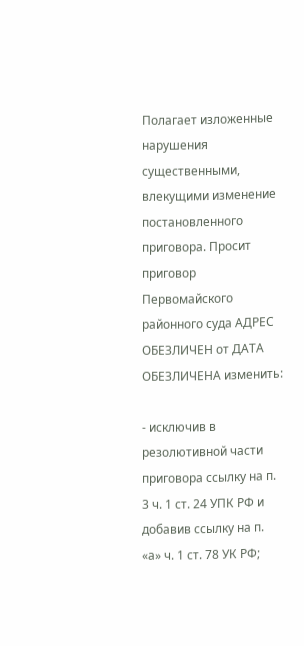Полагает изложенные нарушения существенными, влекущими изменение постановленного приговора. Просит приговор Первомайского районного суда АДРЕС ОБЕЗЛИЧЕН от ДАТА ОБЕЗЛИЧЕНА изменить:

- исключив в резолютивной части приговора ссылку на п. 3 ч. 1 ст. 24 УПК РФ и добавив ссылку на п. «а» ч. 1 ст. 78 УК РФ;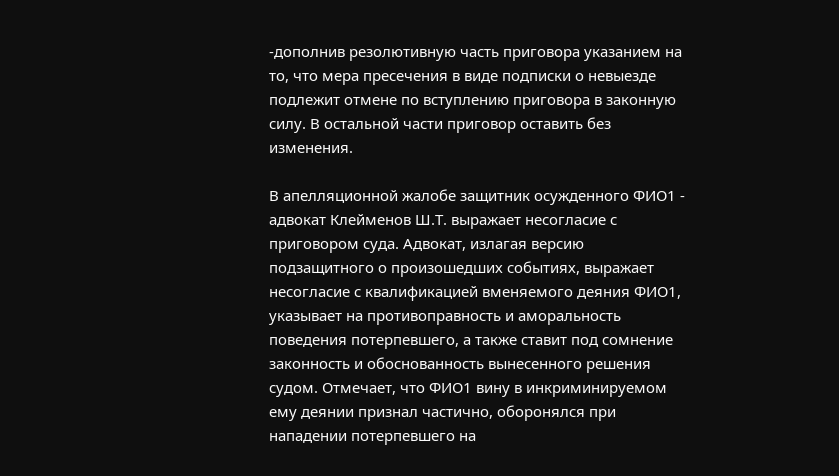-дополнив резолютивную часть приговора указанием на то, что мера пресечения в виде подписки о невыезде подлежит отмене по вступлению приговора в законную силу. В остальной части приговор оставить без изменения.

В апелляционной жалобе защитник осужденного ФИО1 - адвокат Клейменов Ш.Т. выражает несогласие с приговором суда. Адвокат, излагая версию подзащитного о произошедших событиях, выражает несогласие с квалификацией вменяемого деяния ФИО1, указывает на противоправность и аморальность поведения потерпевшего, а также ставит под сомнение законность и обоснованность вынесенного решения судом. Отмечает, что ФИО1 вину в инкриминируемом ему деянии признал частично, оборонялся при нападении потерпевшего на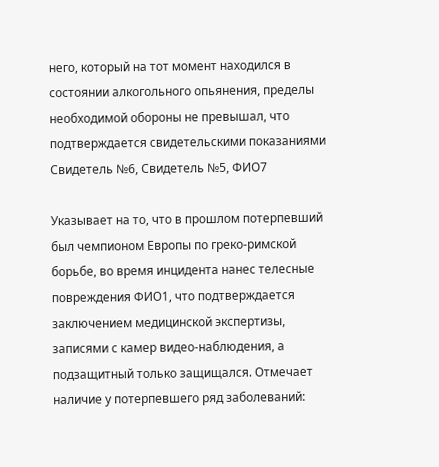него, который на тот момент находился в состоянии алкогольного опьянения, пределы необходимой обороны не превышал, что подтверждается свидетельскими показаниями Свидетель №6, Свидетель №5, ФИО7

Указывает на то, что в прошлом потерпевший был чемпионом Европы по греко-римской борьбе, во время инцидента нанес телесные повреждения ФИО1, что подтверждается заключением медицинской экспертизы, записями с камер видео-наблюдения, а подзащитный только защищался. Отмечает наличие у потерпевшего ряд заболеваний: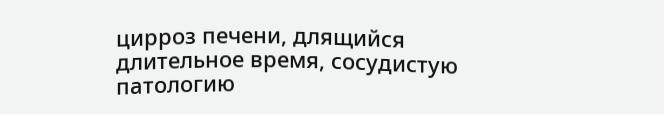цирроз печени, длящийся длительное время, сосудистую патологию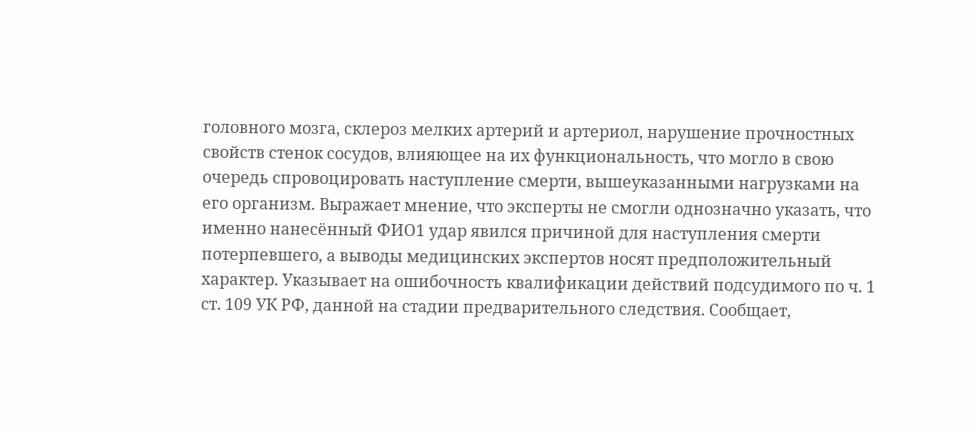головного мозга, склероз мелких артерий и артериол, нарушение прочностных свойств стенок сосудов, влияющее на их функциональность, что могло в свою очередь спровоцировать наступление смерти, вышеуказанными нагрузками на его организм. Выражает мнение, что эксперты не смогли однозначно указать, что именно нанесённый ФИО1 удар явился причиной для наступления смерти потерпевшего, а выводы медицинских экспертов носят предположительный характер. Указывает на ошибочность квалификации действий подсудимого по ч. 1 ст. 109 УК РФ, данной на стадии предварительного следствия. Сообщает,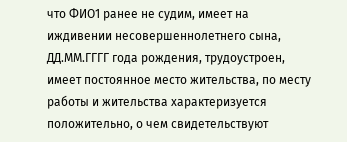что ФИО1 ранее не судим, имеет на иждивении несовершеннолетнего сына, ДД.ММ.ГГГГ года рождения, трудоустроен, имеет постоянное место жительства, по месту работы и жительства характеризуется положительно, о чем свидетельствуют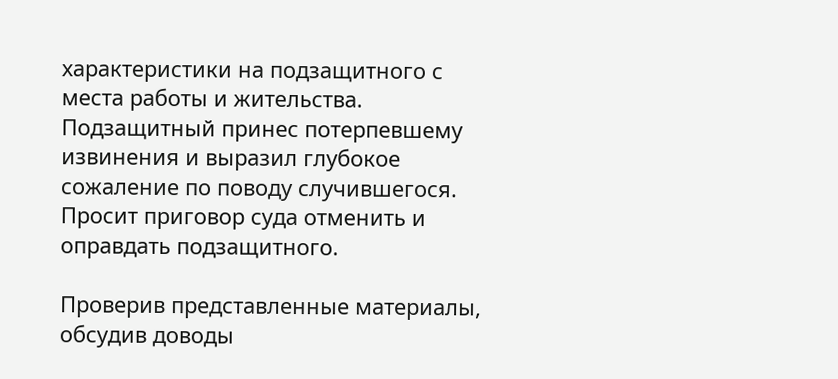характеристики на подзащитного с места работы и жительства. Подзащитный принес потерпевшему извинения и выразил глубокое сожаление по поводу случившегося. Просит приговор суда отменить и оправдать подзащитного.

Проверив представленные материалы, обсудив доводы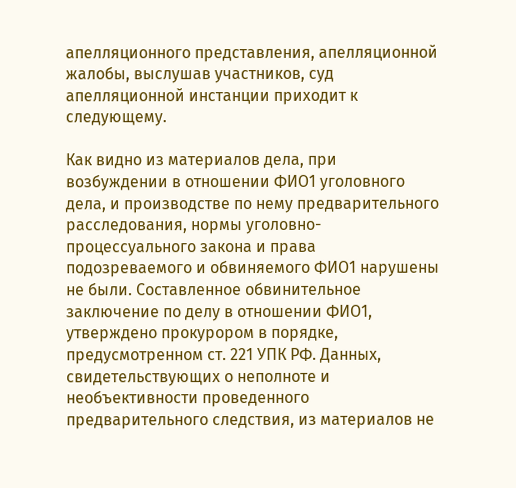апелляционного представления, апелляционной жалобы, выслушав участников, суд апелляционной инстанции приходит к следующему.

Как видно из материалов дела, при возбуждении в отношении ФИО1 уголовного дела, и производстве по нему предварительного расследования, нормы уголовно-процессуального закона и права подозреваемого и обвиняемого ФИО1 нарушены не были. Составленное обвинительное заключение по делу в отношении ФИО1, утверждено прокурором в порядке, предусмотренном ст. 221 УПК РФ. Данных, свидетельствующих о неполноте и необъективности проведенного предварительного следствия, из материалов не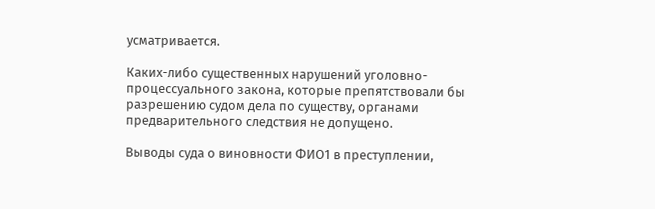усматривается.

Каких-либо существенных нарушений уголовно-процессуального закона, которые препятствовали бы разрешению судом дела по существу, органами предварительного следствия не допущено.

Выводы суда о виновности ФИО1 в преступлении,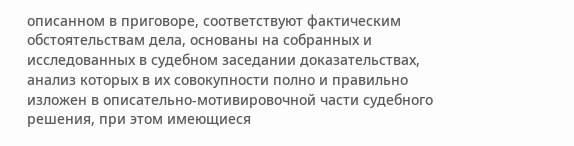описанном в приговоре, соответствуют фактическим обстоятельствам дела, основаны на собранных и исследованных в судебном заседании доказательствах, анализ которых в их совокупности полно и правильно изложен в описательно-мотивировочной части судебного решения, при этом имеющиеся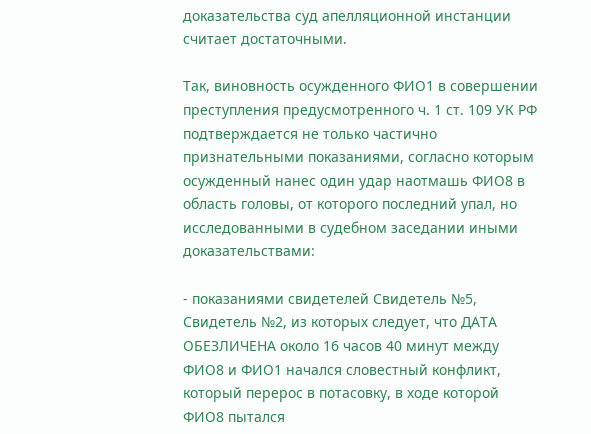доказательства суд апелляционной инстанции считает достаточными.

Так, виновность осужденного ФИО1 в совершении преступления предусмотренного ч. 1 ст. 109 УК РФ подтверждается не только частично признательными показаниями, согласно которым осужденный нанес один удар наотмашь ФИО8 в область головы, от которого последний упал, но исследованными в судебном заседании иными доказательствами:

- показаниями свидетелей Свидетель №5, Свидетель №2, из которых следует, что ДАТА ОБЕЗЛИЧЕНА около 16 часов 40 минут между ФИО8 и ФИО1 начался словестный конфликт, который перерос в потасовку, в ходе которой ФИО8 пытался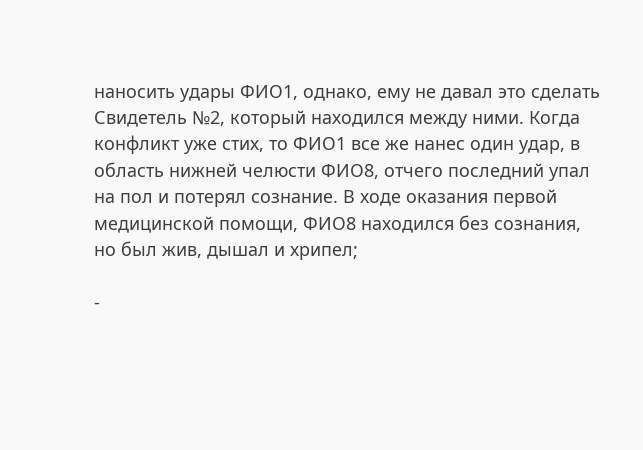наносить удары ФИО1, однако, ему не давал это сделать Свидетель №2, который находился между ними. Когда конфликт уже стих, то ФИО1 все же нанес один удар, в область нижней челюсти ФИО8, отчего последний упал на пол и потерял сознание. В ходе оказания первой медицинской помощи, ФИО8 находился без сознания, но был жив, дышал и хрипел;

-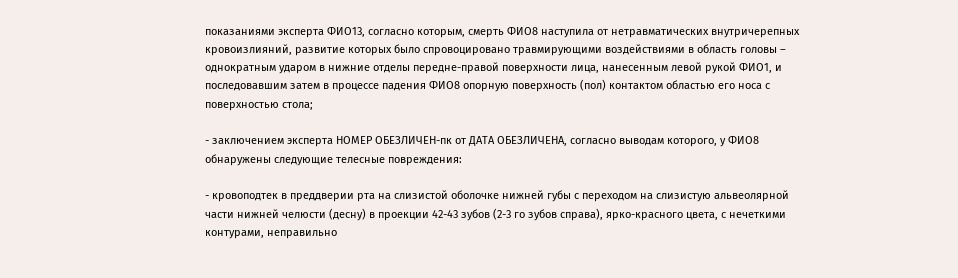показаниями эксперта ФИО13, согласно которым, смерть ФИО8 наступила от нетравматических внутричерепных кровоизлияний, развитие которых было спровоцировано травмирующими воздействиями в область головы – однократным ударом в нижние отделы передне-правой поверхности лица, нанесенным левой рукой ФИО1, и последовавшим затем в процессе падения ФИО8 опорную поверхность (пол) контактом областью его носа с поверхностью стола;

- заключением эксперта НОМЕР ОБЕЗЛИЧЕН-пк от ДАТА ОБЕЗЛИЧЕНА, согласно выводам которого, у ФИО8 обнаружены следующие телесные повреждения:

- кровоподтек в преддверии рта на слизистой оболочке нижней губы с переходом на слизистую альвеолярной части нижней челюсти (десну) в проекции 42-43 зубов (2-3 го зубов справа), ярко-красного цвета, с нечеткими контурами, неправильно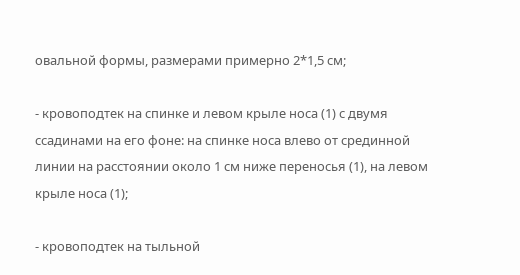овальной формы, размерами примерно 2*1,5 см;

- кровоподтек на спинке и левом крыле носа (1) с двумя ссадинами на его фоне: на спинке носа влево от срединной линии на расстоянии около 1 см ниже переносья (1), на левом крыле носа (1);

- кровоподтек на тыльной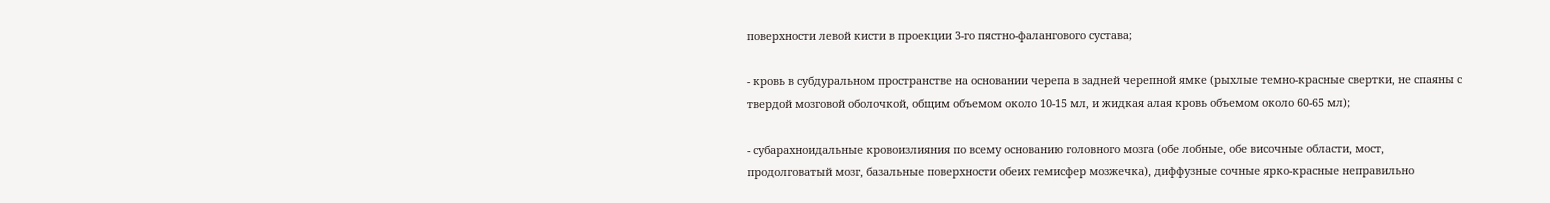поверхности левой кисти в проекции 3-го пястно-фалангового сустава;

- кровь в субдуральном пространстве на основании черепа в задней черепной ямке (рыхлые темно-красные свертки, не спаяны с твердой мозговой оболочкой, общим объемом около 10-15 мл, и жидкая алая кровь объемом около 60-65 мл);

- субарахноидальные кровоизлияния по всему основанию головного мозга (обе лобные, обе височные области, мост, продолговатый мозг, базальные поверхности обеих гемисфер мозжечка), диффузные сочные ярко-красные неправильно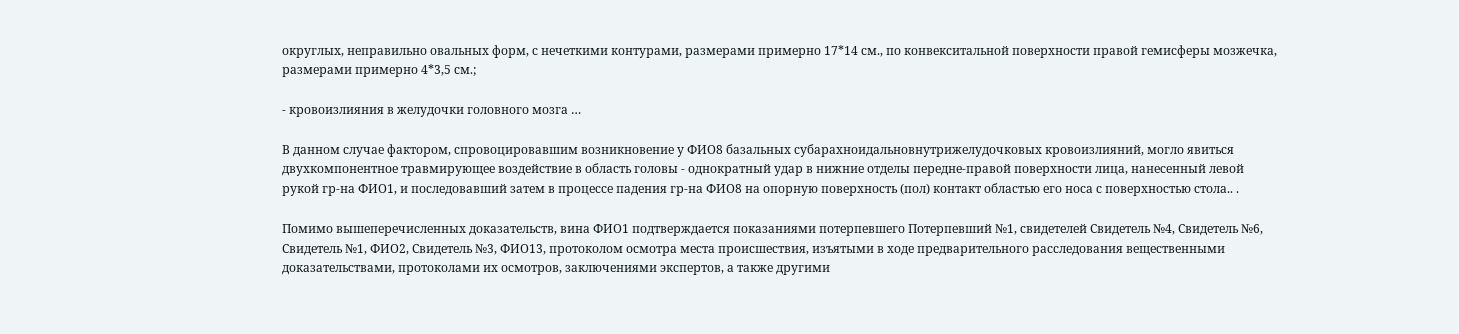округлых, неправильно овальных форм, с нечеткими контурами, размерами примерно 17*14 см., по конвекситальной поверхности правой гемисферы мозжечка, размерами примерно 4*3,5 см.;

- кровоизлияния в желудочки головного мозга …

В данном случае фактором, спровоцировавшим возникновение у ФИО8 базальных субарахноидальновнутрижелудочковых кровоизлияний, могло явиться двухкомпонентное травмирующее воздействие в область головы - однократный удар в нижние отделы передне-правой поверхности лица, нанесенный левой рукой гр-на ФИО1, и последовавший затем в процессе падения гр-на ФИО8 на опорную поверхность (пол) контакт областью его носа с поверхностью стола.. .

Помимо вышеперечисленных доказательств, вина ФИО1 подтверждается показаниями потерпевшего Потерпевший №1, свидетелей Свидетель №4, Свидетель №6, Свидетель №1, ФИО2, Свидетель №3, ФИО13, протоколом осмотра места происшествия, изъятыми в ходе предварительного расследования вещественными доказательствами, протоколами их осмотров, заключениями экспертов, а также другими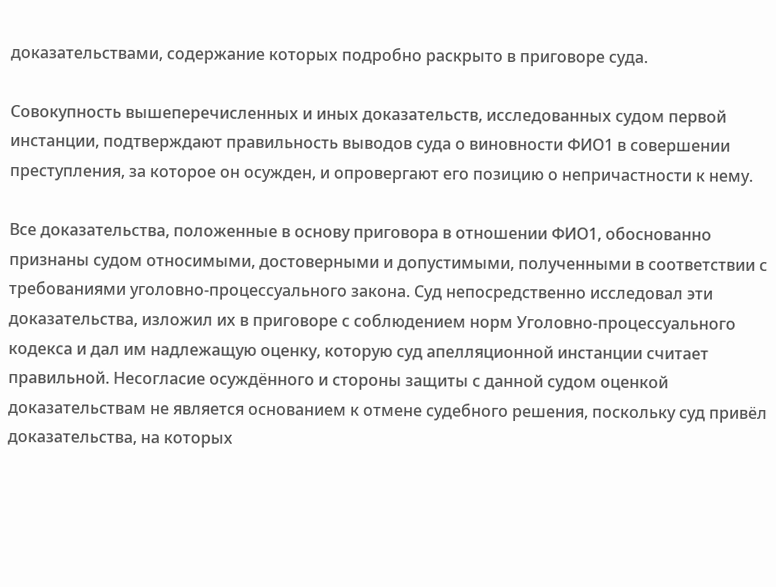доказательствами, содержание которых подробно раскрыто в приговоре суда.

Совокупность вышеперечисленных и иных доказательств, исследованных судом первой инстанции, подтверждают правильность выводов суда о виновности ФИО1 в совершении преступления, за которое он осужден, и опровергают его позицию о непричастности к нему.

Все доказательства, положенные в основу приговора в отношении ФИО1, обоснованно признаны судом относимыми, достоверными и допустимыми, полученными в соответствии с требованиями уголовно-процессуального закона. Суд непосредственно исследовал эти доказательства, изложил их в приговоре с соблюдением норм Уголовно-процессуального кодекса и дал им надлежащую оценку, которую суд апелляционной инстанции считает правильной. Несогласие осуждённого и стороны защиты с данной судом оценкой доказательствам не является основанием к отмене судебного решения, поскольку суд привёл доказательства, на которых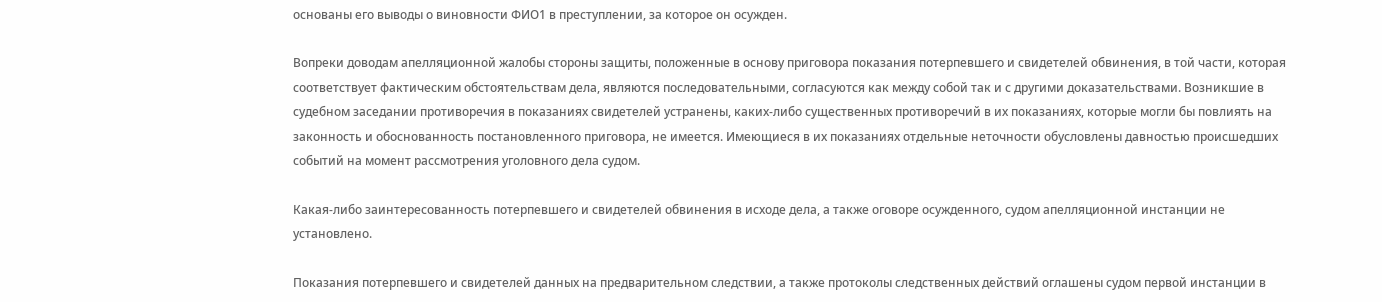основаны его выводы о виновности ФИО1 в преступлении, за которое он осужден.

Вопреки доводам апелляционной жалобы стороны защиты, положенные в основу приговора показания потерпевшего и свидетелей обвинения, в той части, которая соответствует фактическим обстоятельствам дела, являются последовательными, согласуются как между собой так и с другими доказательствами. Возникшие в судебном заседании противоречия в показаниях свидетелей устранены, каких-либо существенных противоречий в их показаниях, которые могли бы повлиять на законность и обоснованность постановленного приговора, не имеется. Имеющиеся в их показаниях отдельные неточности обусловлены давностью происшедших событий на момент рассмотрения уголовного дела судом.

Какая-либо заинтересованность потерпевшего и свидетелей обвинения в исходе дела, а также оговоре осужденного, судом апелляционной инстанции не установлено.

Показания потерпевшего и свидетелей данных на предварительном следствии, а также протоколы следственных действий оглашены судом первой инстанции в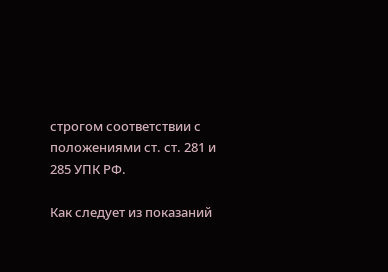строгом соответствии с положениями ст. ст. 281 и 285 УПК РФ.

Как следует из показаний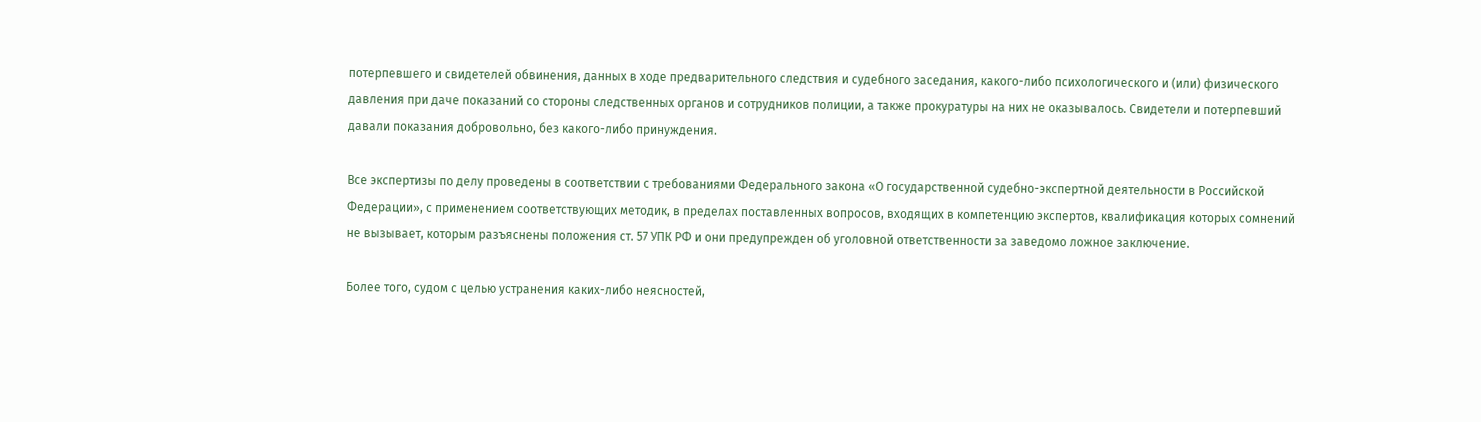потерпевшего и свидетелей обвинения, данных в ходе предварительного следствия и судебного заседания, какого-либо психологического и (или) физического давления при даче показаний со стороны следственных органов и сотрудников полиции, а также прокуратуры на них не оказывалось. Свидетели и потерпевший давали показания добровольно, без какого-либо принуждения.

Все экспертизы по делу проведены в соответствии с требованиями Федерального закона «О государственной судебно-экспертной деятельности в Российской Федерации», с применением соответствующих методик, в пределах поставленных вопросов, входящих в компетенцию экспертов, квалификация которых сомнений не вызывает, которым разъяснены положения ст. 57 УПК РФ и они предупрежден об уголовной ответственности за заведомо ложное заключение.

Более того, судом с целью устранения каких-либо неясностей,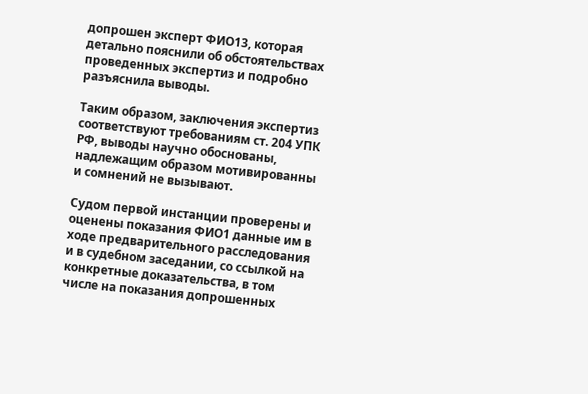допрошен эксперт ФИО13, которая детально пояснили об обстоятельствах проведенных экспертиз и подробно разъяснила выводы.

Таким образом, заключения экспертиз соответствуют требованиям ст. 204 УПК РФ, выводы научно обоснованы, надлежащим образом мотивированны и сомнений не вызывают.

Судом первой инстанции проверены и оценены показания ФИО1 данные им в ходе предварительного расследования и в судебном заседании, со ссылкой на конкретные доказательства, в том числе на показания допрошенных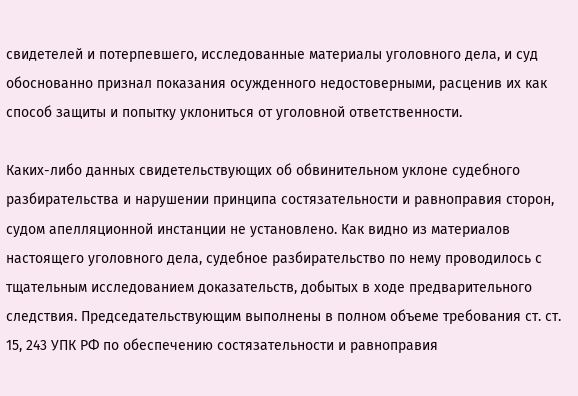свидетелей и потерпевшего, исследованные материалы уголовного дела, и суд обоснованно признал показания осужденного недостоверными, расценив их как способ защиты и попытку уклониться от уголовной ответственности.

Каких-либо данных свидетельствующих об обвинительном уклоне судебного разбирательства и нарушении принципа состязательности и равноправия сторон, судом апелляционной инстанции не установлено. Как видно из материалов настоящего уголовного дела, судебное разбирательство по нему проводилось с тщательным исследованием доказательств, добытых в ходе предварительного следствия. Председательствующим выполнены в полном объеме требования ст. ст. 15, 243 УПК РФ по обеспечению состязательности и равноправия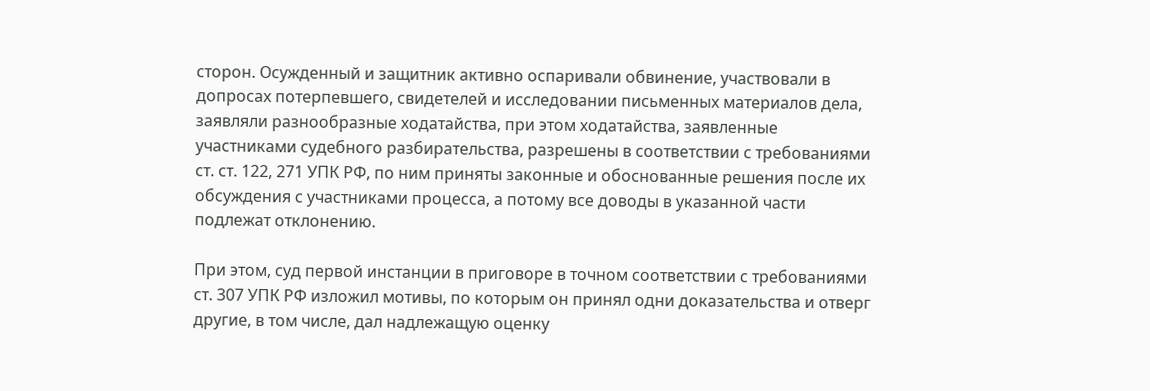сторон. Осужденный и защитник активно оспаривали обвинение, участвовали в допросах потерпевшего, свидетелей и исследовании письменных материалов дела, заявляли разнообразные ходатайства, при этом ходатайства, заявленные участниками судебного разбирательства, разрешены в соответствии с требованиями ст. ст. 122, 271 УПК РФ, по ним приняты законные и обоснованные решения после их обсуждения с участниками процесса, а потому все доводы в указанной части подлежат отклонению.

При этом, суд первой инстанции в приговоре в точном соответствии с требованиями ст. 307 УПК РФ изложил мотивы, по которым он принял одни доказательства и отверг другие, в том числе, дал надлежащую оценку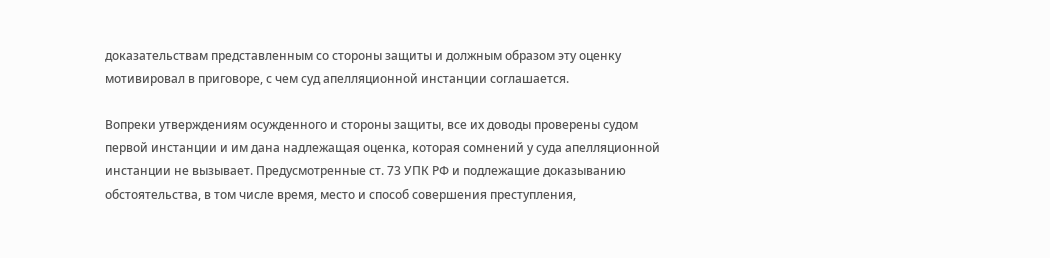доказательствам представленным со стороны защиты и должным образом эту оценку мотивировал в приговоре, с чем суд апелляционной инстанции соглашается.

Вопреки утверждениям осужденного и стороны защиты, все их доводы проверены судом первой инстанции и им дана надлежащая оценка, которая сомнений у суда апелляционной инстанции не вызывает. Предусмотренные ст. 73 УПК РФ и подлежащие доказыванию обстоятельства, в том числе время, место и способ совершения преступления,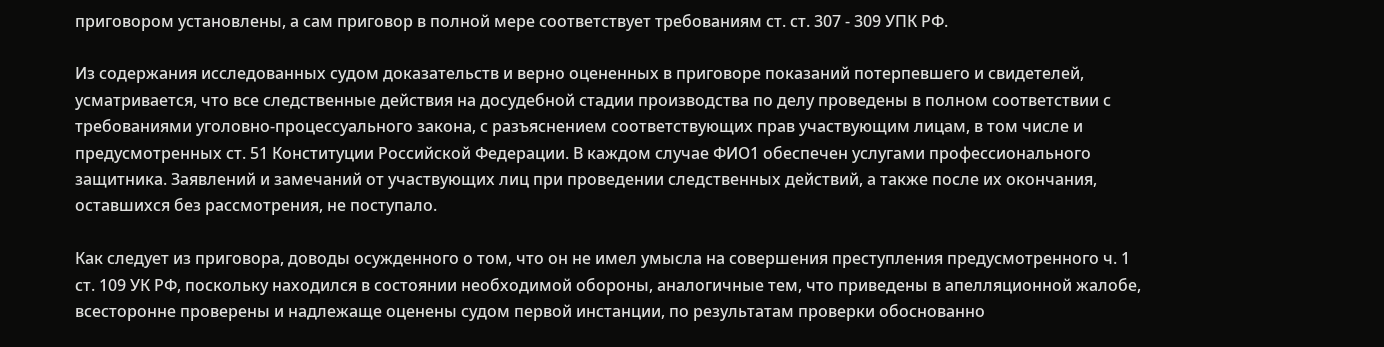приговором установлены, а сам приговор в полной мере соответствует требованиям ст. ст. 307 - 309 УПК РФ.

Из содержания исследованных судом доказательств и верно оцененных в приговоре показаний потерпевшего и свидетелей, усматривается, что все следственные действия на досудебной стадии производства по делу проведены в полном соответствии с требованиями уголовно-процессуального закона, с разъяснением соответствующих прав участвующим лицам, в том числе и предусмотренных ст. 51 Конституции Российской Федерации. В каждом случае ФИО1 обеспечен услугами профессионального защитника. Заявлений и замечаний от участвующих лиц при проведении следственных действий, а также после их окончания, оставшихся без рассмотрения, не поступало.

Как следует из приговора, доводы осужденного о том, что он не имел умысла на совершения преступления предусмотренного ч. 1 ст. 109 УК РФ, поскольку находился в состоянии необходимой обороны, аналогичные тем, что приведены в апелляционной жалобе, всесторонне проверены и надлежаще оценены судом первой инстанции, по результатам проверки обоснованно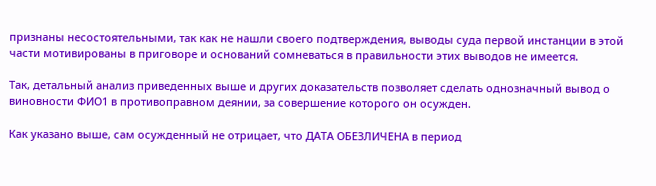признаны несостоятельными, так как не нашли своего подтверждения, выводы суда первой инстанции в этой части мотивированы в приговоре и оснований сомневаться в правильности этих выводов не имеется.

Так, детальный анализ приведенных выше и других доказательств позволяет сделать однозначный вывод о виновности ФИО1 в противоправном деянии, за совершение которого он осужден.

Как указано выше, сам осужденный не отрицает, что ДАТА ОБЕЗЛИЧЕНА в период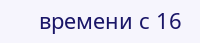времени с 16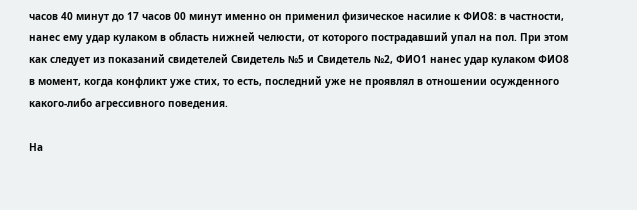часов 40 минут до 17 часов 00 минут именно он применил физическое насилие к ФИО8: в частности, нанес ему удар кулаком в область нижней челюсти, от которого пострадавший упал на пол. При этом как следует из показаний свидетелей Свидетель №5 и Свидетель №2, ФИО1 нанес удар кулаком ФИО8 в момент, когда конфликт уже стих, то есть, последний уже не проявлял в отношении осужденного какого-либо агрессивного поведения.

На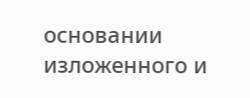основании изложенного и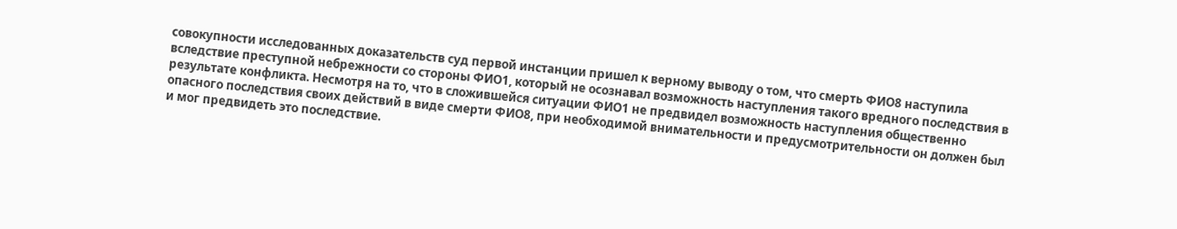совокупности исследованных доказательств суд первой инстанции пришел к верному выводу о том, что смерть ФИО8 наступила вследствие преступной небрежности со стороны ФИО1, который не осознавал возможность наступления такого вредного последствия в результате конфликта. Несмотря на то, что в сложившейся ситуации ФИО1 не предвидел возможность наступления общественно опасного последствия своих действий в виде смерти ФИО8, при необходимой внимательности и предусмотрительности он должен был и мог предвидеть это последствие.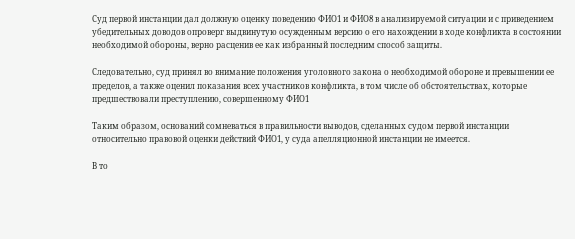Суд первой инстанции дал должную оценку поведению ФИО1 и ФИО8 в анализируемой ситуации и с приведением убедительных доводов опроверг выдвинутую осужденным версию о его нахождении в ходе конфликта в состоянии необходимой обороны, верно расценив ее как избранный последним способ защиты.

Следовательно, суд принял во внимание положения уголовного закона о необходимой обороне и превышении ее пределов, а также оценил показания всех участников конфликта, в том числе об обстоятельствах, которые предшествовали преступлению, совершенному ФИО1

Таким образом, оснований сомневаться в правильности выводов, сделанных судом первой инстанции относительно правовой оценки действий ФИО1, у суда апелляционной инстанции не имеется.

В то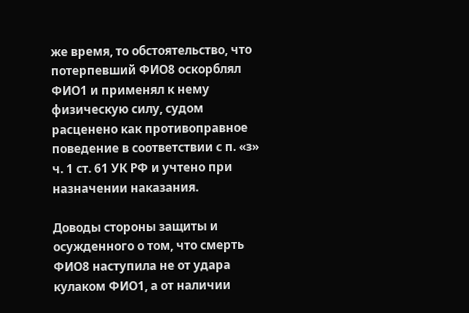же время, то обстоятельство, что потерпевший ФИО8 оскорблял ФИО1 и применял к нему физическую силу, судом расценено как противоправное поведение в соответствии с п. «з» ч. 1 ст. 61 УК РФ и учтено при назначении наказания.

Доводы стороны защиты и осужденного о том, что смерть ФИО8 наступила не от удара кулаком ФИО1, а от наличии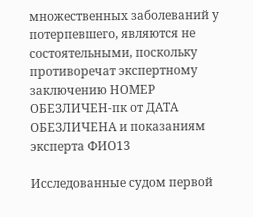множественных заболеваний у потерпевшего, являются не состоятельными, поскольку противоречат экспертному заключению НОМЕР ОБЕЗЛИЧЕН-пк от ДАТА ОБЕЗЛИЧЕНА и показаниям эксперта ФИО13

Исследованные судом первой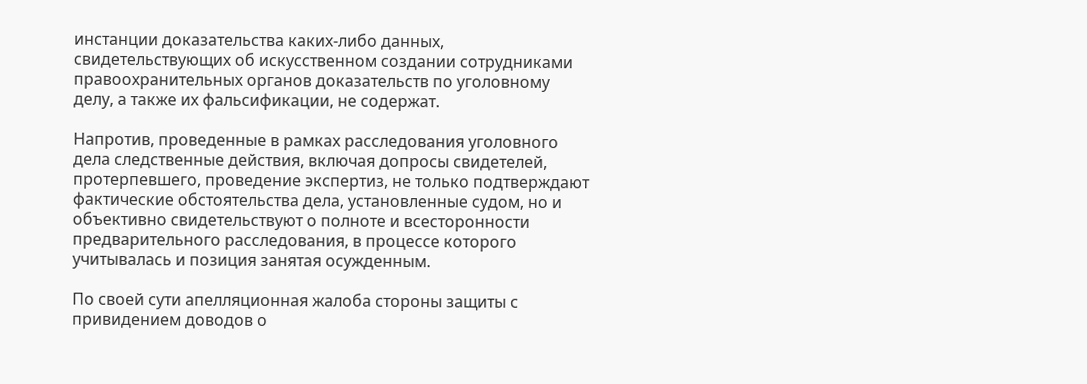инстанции доказательства каких-либо данных, свидетельствующих об искусственном создании сотрудниками правоохранительных органов доказательств по уголовному делу, а также их фальсификации, не содержат.

Напротив, проведенные в рамках расследования уголовного дела следственные действия, включая допросы свидетелей, протерпевшего, проведение экспертиз, не только подтверждают фактические обстоятельства дела, установленные судом, но и объективно свидетельствуют о полноте и всесторонности предварительного расследования, в процессе которого учитывалась и позиция занятая осужденным.

По своей сути апелляционная жалоба стороны защиты с привидением доводов о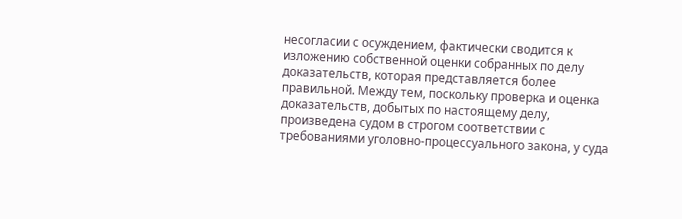несогласии с осуждением, фактически сводится к изложению собственной оценки собранных по делу доказательств, которая представляется более правильной. Между тем, поскольку проверка и оценка доказательств, добытых по настоящему делу, произведена судом в строгом соответствии с требованиями уголовно-процессуального закона, у суда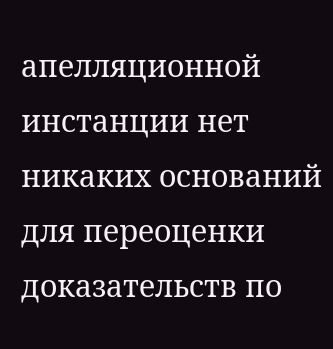апелляционной инстанции нет никаких оснований для переоценки доказательств по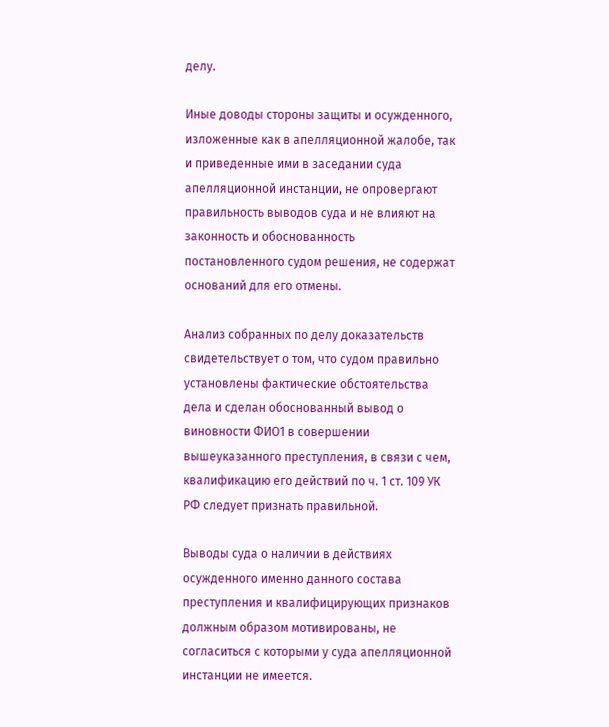делу.

Иные доводы стороны защиты и осужденного, изложенные как в апелляционной жалобе, так и приведенные ими в заседании суда апелляционной инстанции, не опровергают правильность выводов суда и не влияют на законность и обоснованность постановленного судом решения, не содержат оснований для его отмены.

Анализ собранных по делу доказательств свидетельствует о том, что судом правильно установлены фактические обстоятельства дела и сделан обоснованный вывод о виновности ФИО1 в совершении вышеуказанного преступления, в связи с чем, квалификацию его действий по ч. 1 ст. 109 УК РФ следует признать правильной.

Выводы суда о наличии в действиях осужденного именно данного состава преступления и квалифицирующих признаков должным образом мотивированы, не согласиться с которыми у суда апелляционной инстанции не имеется.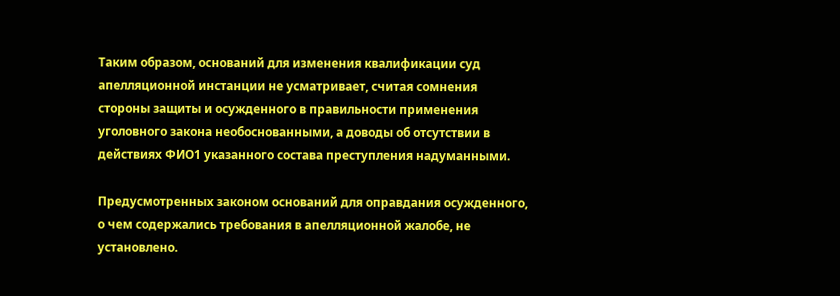Таким образом, оснований для изменения квалификации суд апелляционной инстанции не усматривает, считая сомнения стороны защиты и осужденного в правильности применения уголовного закона необоснованными, а доводы об отсутствии в действиях ФИО1 указанного состава преступления надуманными.

Предусмотренных законом оснований для оправдания осужденного, о чем содержались требования в апелляционной жалобе, не установлено.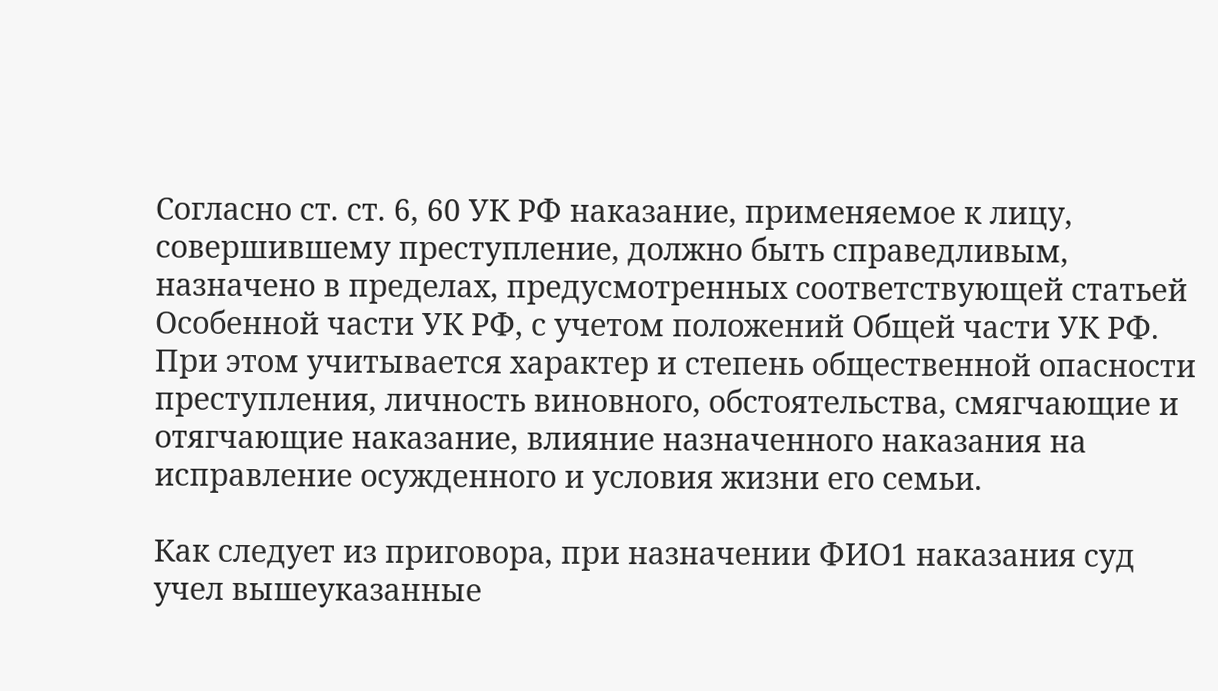Согласно ст. ст. 6, 60 УК РФ наказание, применяемое к лицу, совершившему преступление, должно быть справедливым, назначено в пределах, предусмотренных соответствующей статьей Особенной части УК РФ, с учетом положений Общей части УК РФ. При этом учитывается характер и степень общественной опасности преступления, личность виновного, обстоятельства, смягчающие и отягчающие наказание, влияние назначенного наказания на исправление осужденного и условия жизни его семьи.

Как следует из приговора, при назначении ФИО1 наказания суд учел вышеуказанные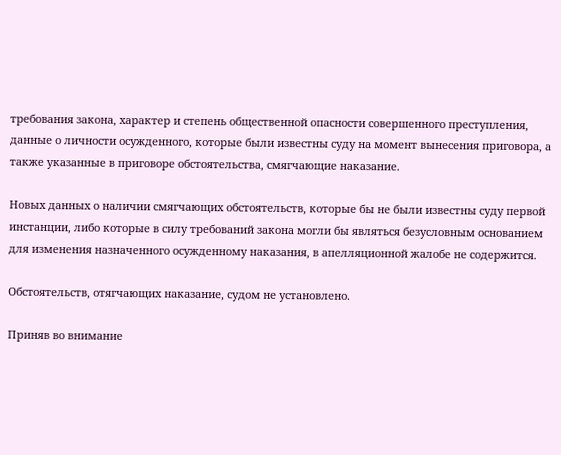требования закона, характер и степень общественной опасности совершенного преступления, данные о личности осужденного, которые были известны суду на момент вынесения приговора, а также указанные в приговоре обстоятельства, смягчающие наказание.

Новых данных о наличии смягчающих обстоятельств, которые бы не были известны суду первой инстанции, либо которые в силу требований закона могли бы являться безусловным основанием для изменения назначенного осужденному наказания, в апелляционной жалобе не содержится.

Обстоятельств, отягчающих наказание, судом не установлено.

Приняв во внимание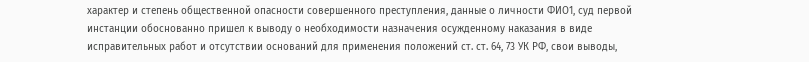характер и степень общественной опасности совершенного преступления, данные о личности ФИО1, суд первой инстанции обоснованно пришел к выводу о необходимости назначения осужденному наказания в виде исправительных работ и отсутствии оснований для применения положений ст. ст. 64, 73 УК РФ, свои выводы,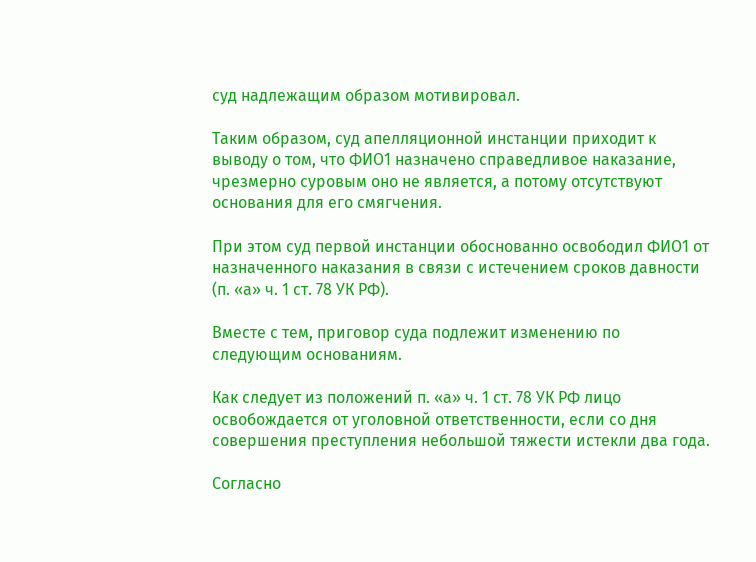суд надлежащим образом мотивировал.

Таким образом, суд апелляционной инстанции приходит к выводу о том, что ФИО1 назначено справедливое наказание, чрезмерно суровым оно не является, а потому отсутствуют основания для его смягчения.

При этом суд первой инстанции обоснованно освободил ФИО1 от назначенного наказания в связи с истечением сроков давности (п. «а» ч. 1 ст. 78 УК РФ).

Вместе с тем, приговор суда подлежит изменению по следующим основаниям.

Как следует из положений п. «а» ч. 1 ст. 78 УК РФ лицо освобождается от уголовной ответственности, если со дня совершения преступления небольшой тяжести истекли два года.

Согласно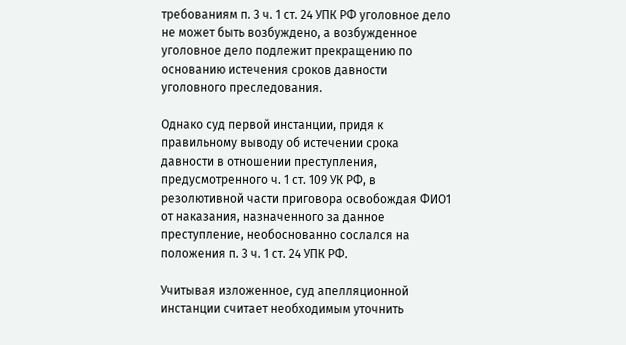требованиям п. 3 ч. 1 ст. 24 УПК РФ уголовное дело не может быть возбуждено, а возбужденное уголовное дело подлежит прекращению по основанию истечения сроков давности уголовного преследования.

Однако суд первой инстанции, придя к правильному выводу об истечении срока давности в отношении преступления, предусмотренного ч. 1 ст. 109 УК РФ, в резолютивной части приговора освобождая ФИО1 от наказания, назначенного за данное преступление, необоснованно сослался на положения п. 3 ч. 1 ст. 24 УПК РФ.

Учитывая изложенное, суд апелляционной инстанции считает необходимым уточнить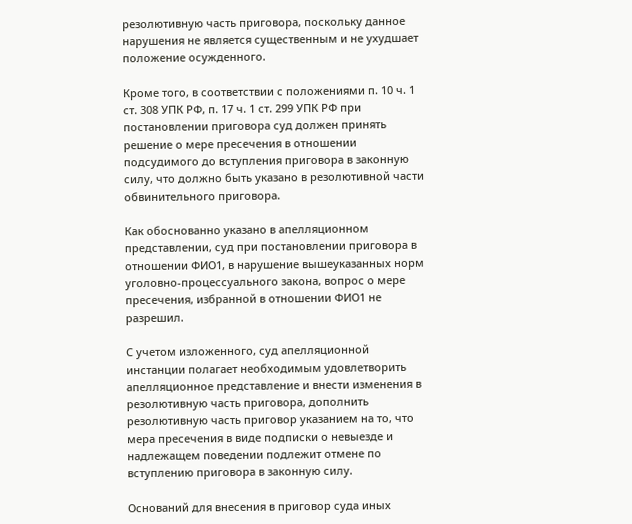резолютивную часть приговора, поскольку данное нарушения не является существенным и не ухудшает положение осужденного.

Кроме того, в соответствии с положениями п. 10 ч. 1 ст. 308 УПК РФ, п. 17 ч. 1 ст. 299 УПК РФ при постановлении приговора суд должен принять решение о мере пресечения в отношении подсудимого до вступления приговора в законную силу, что должно быть указано в резолютивной части обвинительного приговора.

Как обоснованно указано в апелляционном представлении, суд при постановлении приговора в отношении ФИО1, в нарушение вышеуказанных норм уголовно-процессуального закона, вопрос о мере пресечения, избранной в отношении ФИО1 не разрешил.

С учетом изложенного, суд апелляционной инстанции полагает необходимым удовлетворить апелляционное представление и внести изменения в резолютивную часть приговора, дополнить резолютивную часть приговор указанием на то, что мера пресечения в виде подписки о невыезде и надлежащем поведении подлежит отмене по вступлению приговора в законную силу.

Оснований для внесения в приговор суда иных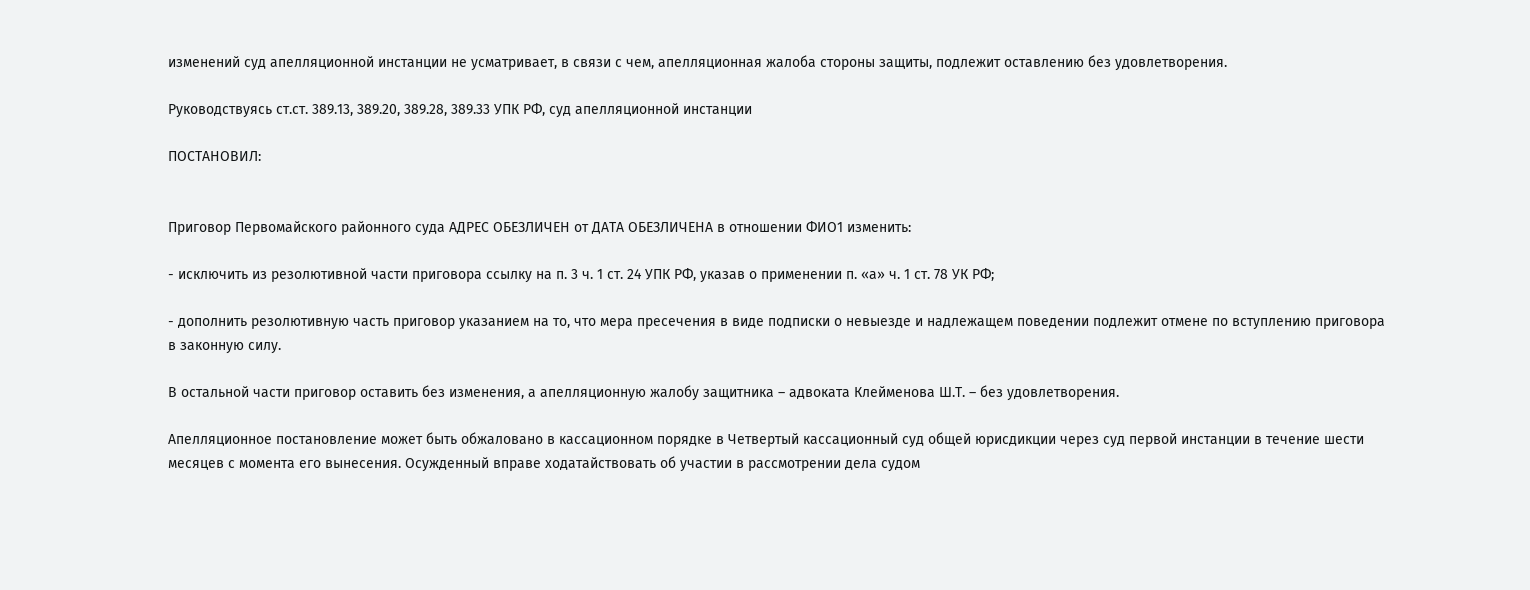изменений суд апелляционной инстанции не усматривает, в связи с чем, апелляционная жалоба стороны защиты, подлежит оставлению без удовлетворения.

Руководствуясь ст.ст. 389.13, 389.20, 389.28, 389.33 УПК РФ, суд апелляционной инстанции

ПОСТАНОВИЛ:


Приговор Первомайского районного суда АДРЕС ОБЕЗЛИЧЕН от ДАТА ОБЕЗЛИЧЕНА в отношении ФИО1 изменить:

- исключить из резолютивной части приговора ссылку на п. 3 ч. 1 ст. 24 УПК РФ, указав о применении п. «а» ч. 1 ст. 78 УК РФ;

- дополнить резолютивную часть приговор указанием на то, что мера пресечения в виде подписки о невыезде и надлежащем поведении подлежит отмене по вступлению приговора в законную силу.

В остальной части приговор оставить без изменения, а апелляционную жалобу защитника – адвоката Клейменова Ш.Т. – без удовлетворения.

Апелляционное постановление может быть обжаловано в кассационном порядке в Четвертый кассационный суд общей юрисдикции через суд первой инстанции в течение шести месяцев с момента его вынесения. Осужденный вправе ходатайствовать об участии в рассмотрении дела судом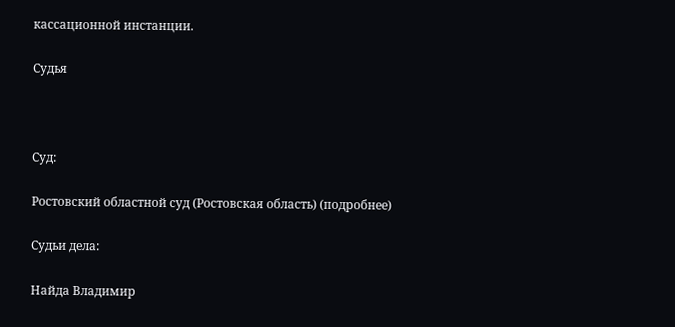кассационной инстанции.

Судья



Суд:

Ростовский областной суд (Ростовская область) (подробнее)

Судьи дела:

Найда Владимир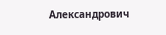Александрович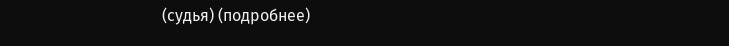(судья) (подробнее)